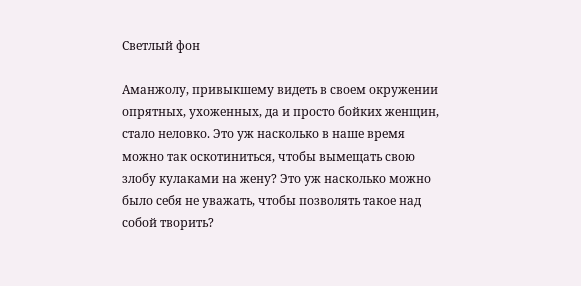Светлый фон

Аманжолу, привыкшему видеть в своем окружении опрятных, ухоженных, да и просто бойких женщин, стало неловко. Это уж насколько в наше время можно так оскотиниться, чтобы вымещать свою злобу кулаками на жену? Это уж насколько можно было себя не уважать, чтобы позволять такое над собой творить?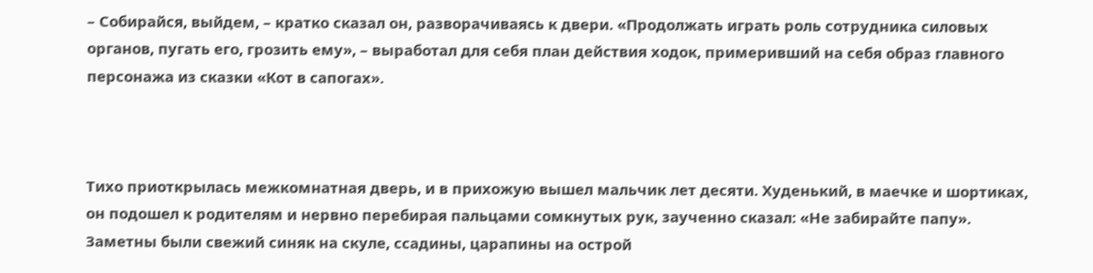– Собирайся, выйдем, – кратко сказал он, разворачиваясь к двери. «Продолжать играть роль сотрудника силовых органов, пугать его, грозить ему», – выработал для себя план действия ходок, примеривший на себя образ главного персонажа из сказки «Кот в сапогах».



Тихо приоткрылась межкомнатная дверь, и в прихожую вышел мальчик лет десяти. Худенький, в маечке и шортиках, он подошел к родителям и нервно перебирая пальцами сомкнутых рук, заученно сказал: «Не забирайте папу». Заметны были свежий синяк на скуле, ссадины, царапины на острой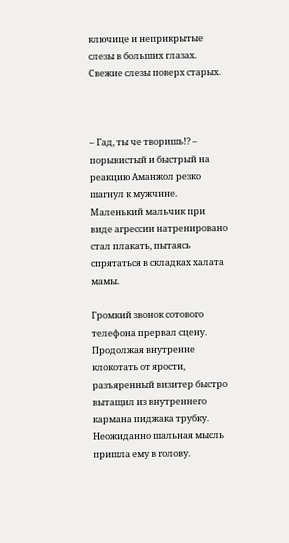ключице и неприкрытые слезы в больших глазах. Свежие слезы поверх старых.



– Гад, ты че творишь!? – порывистый и быстрый на реакцию Аманжол резко шагнул к мужчине. Маленький мальчик при виде агрессии натренировано стал плакать, пытаясь спрятаться в складках халата мамы.

Громкий звонок сотового телефона прервал сцену. Продолжая внутренне клокотать от ярости, разъяренный визитер быстро вытащил из внутреннего кармана пиджака трубку. Неожиданно шальная мысль пришла ему в голову.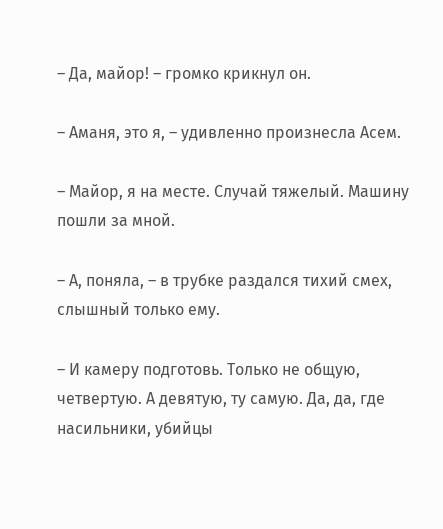– Да, майор! – громко крикнул он.

– Аманя, это я, – удивленно произнесла Асем.

– Майор, я на месте. Случай тяжелый. Машину пошли за мной.

– А, поняла, – в трубке раздался тихий смех, слышный только ему.

– И камеру подготовь. Только не общую, четвертую. А девятую, ту самую. Да, да, где насильники, убийцы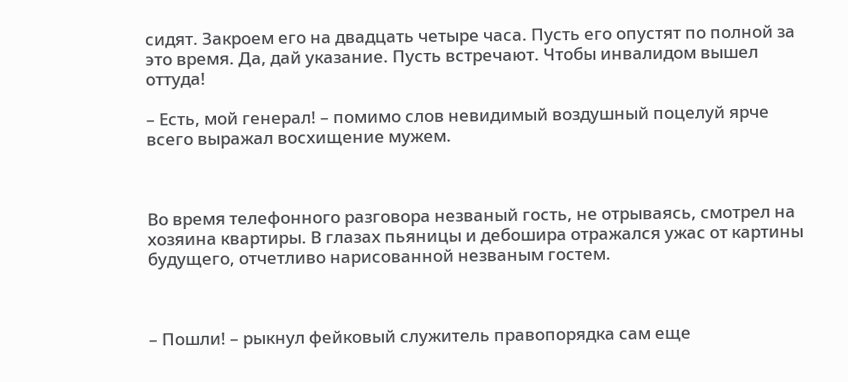сидят. Закроем его на двадцать четыре часа. Пусть его опустят по полной за это время. Да, дай указание. Пусть встречают. Чтобы инвалидом вышел оттуда!

– Есть, мой генерал! – помимо слов невидимый воздушный поцелуй ярче всего выражал восхищение мужем.



Во время телефонного разговора незваный гость, не отрываясь, смотрел на хозяина квартиры. В глазах пьяницы и дебошира отражался ужас от картины будущего, отчетливо нарисованной незваным гостем.



– Пошли! – рыкнул фейковый служитель правопорядка сам еще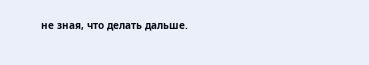не зная, что делать дальше.